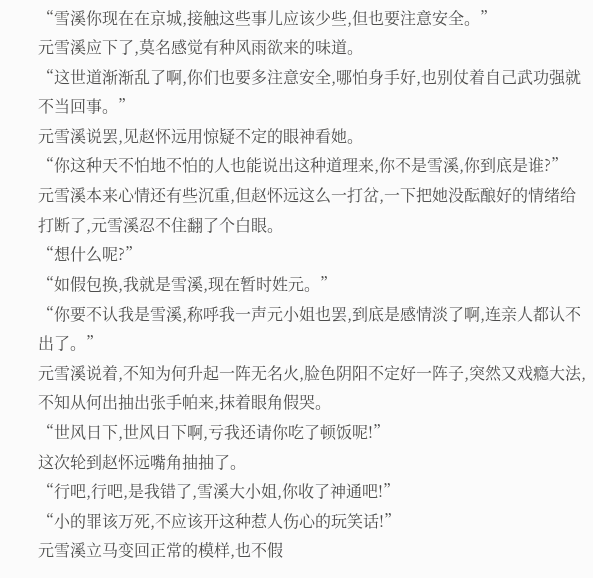“雪溪你现在在京城,接触这些事儿应该少些,但也要注意安全。”
元雪溪应下了,莫名感觉有种风雨欲来的味道。
“这世道渐渐乱了啊,你们也要多注意安全,哪怕身手好,也别仗着自己武功强就不当回事。”
元雪溪说罢,见赵怀远用惊疑不定的眼神看她。
“你这种天不怕地不怕的人也能说出这种道理来,你不是雪溪,你到底是谁?”
元雪溪本来心情还有些沉重,但赵怀远这么一打岔,一下把她没酝酿好的情绪给打断了,元雪溪忍不住翻了个白眼。
“想什么呢?”
“如假包换,我就是雪溪,现在暂时姓元。”
“你要不认我是雪溪,称呼我一声元小姐也罢,到底是感情淡了啊,连亲人都认不出了。”
元雪溪说着,不知为何升起一阵无名火,脸色阴阳不定好一阵子,突然又戏瘾大法,不知从何出抽出张手帕来,抹着眼角假哭。
“世风日下,世风日下啊,亏我还请你吃了顿饭呢!”
这次轮到赵怀远嘴角抽抽了。
“行吧,行吧,是我错了,雪溪大小姐,你收了神通吧!”
“小的罪该万死,不应该开这种惹人伤心的玩笑话!”
元雪溪立马变回正常的模样,也不假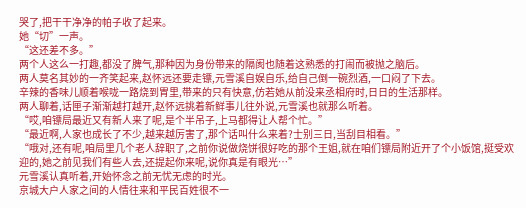哭了,把干干净净的帕子收了起来。
她“切”一声。
“这还差不多。”
两个人这么一打趣,都没了脾气,那种因为身份带来的隔阂也随着这熟悉的打闹而被抛之脑后。
两人莫名其妙的一齐笑起来,赵怀远还要走镖,元雪溪自娱自乐,给自己倒一碗烈酒,一口闷了下去。
辛辣的香味儿顺着喉咙一路烧到胃里,带来的只有快意,仿若她从前没来丞相府时,日日的生活那样。
两人聊着,话匣子渐渐越打越开,赵怀远挑着新鲜事儿往外说,元雪溪也就那么听着。
“哎,咱镖局最近又有新人来了呢,是个半吊子,上马都得让人帮个忙。”
“最近啊,人家也成长了不少,越来越厉害了,那个话叫什么来着?士别三日,当刮目相看。”
“哦对,还有呢,咱局里几个老人辞职了,之前你说做烧饼很好吃的那个王姐,就在咱们镖局附近开了个小饭馆,挺受欢迎的,她之前见我们有些人去,还提起你来呢,说你真是有眼光…”
元雪溪认真听着,开始怀念之前无忧无虑的时光。
京城大户人家之间的人情往来和平民百姓很不一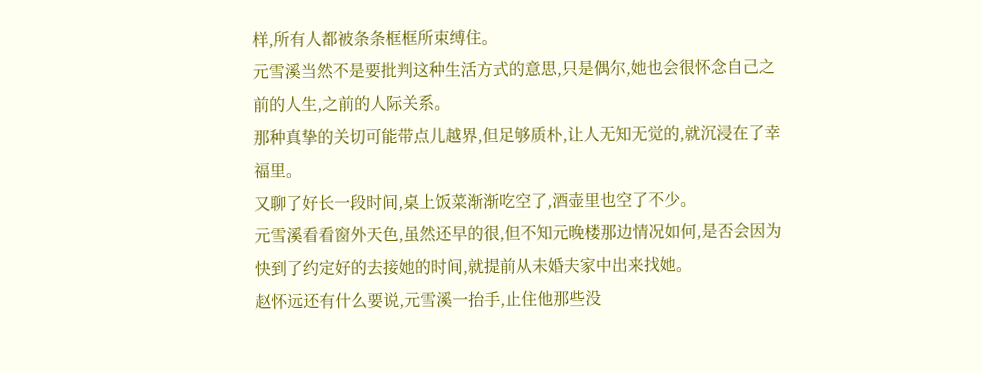样,所有人都被条条框框所束缚住。
元雪溪当然不是要批判这种生活方式的意思,只是偶尔,她也会很怀念自己之前的人生,之前的人际关系。
那种真挚的关切可能带点儿越界,但足够质朴,让人无知无觉的,就沉浸在了幸福里。
又聊了好长一段时间,桌上饭菜渐渐吃空了,酒壶里也空了不少。
元雪溪看看窗外天色,虽然还早的很,但不知元晚楼那边情况如何,是否会因为快到了约定好的去接她的时间,就提前从未婚夫家中出来找她。
赵怀远还有什么要说,元雪溪一抬手,止住他那些没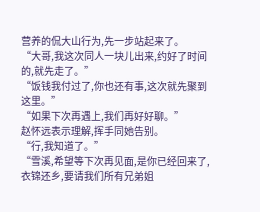营养的侃大山行为,先一步站起来了。
“大哥,我这次同人一块儿出来,约好了时间的,就先走了。”
“饭钱我付过了,你也还有事,这次就先聚到这里。”
“如果下次再遇上,我们再好好聊。”
赵怀远表示理解,挥手同她告别。
“行,我知道了。”
“雪溪,希望等下次再见面,是你已经回来了,衣锦还乡,要请我们所有兄弟姐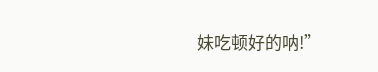妹吃顿好的呐!”